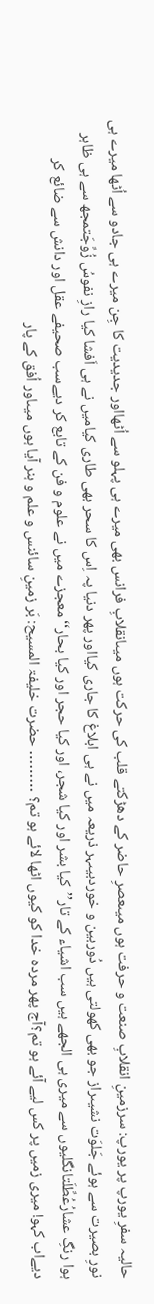حالیہ سفرِ یورپ پر یورپ: سرزمینِ انقلابِ صنعت و حرفت ہوں میںعصرِ حاضر کے دھڑکتے قلب کی حرکت ہوں میںانقلابِ فرانس بھی میرے ہی پہلو سے اُٹھااور جدیدیت کا جِن میرے ہی جادو سے اُٹھا میرے ہی نورِ بصیرت سے ہوئے جَلوَت نشیںراز جو بھی کھولتی ہیں دُوربین و خوردبیںہر ذریعہ میں نے ہی ابلاغ کا جاری کیااور پھر دنیا پہ اِس کا سحر بھی طاری کیامیں نے ہی اَفشا کیا رازِ نفوسُ زُوِّجَتمجھ سے ہی ظاہر ہوا رنگِ عشارُعُطِّلَتانگلیوں سے میری ہی الجھے ہیں سب اشیاء کے تار’’کیا بشر اور کیا شجر، اور کیا حجر اور کیا بحار‘‘معجزے میں نے علوم و فن کے تابع کر دیےسب صحیفے عقل اور دانش سے ضائع کر دیےاب کہو! میری زمیں پر کس لیے آئے ہو تم؟آج پھر مردہ خدا کو کیوں اٹھا لائے ہو تم؟ ……… حضرت خلیفۃ المسیح: بَر زمینِ سائنس و علم و ہنر آیا ہوں میںاور اُفق کے پار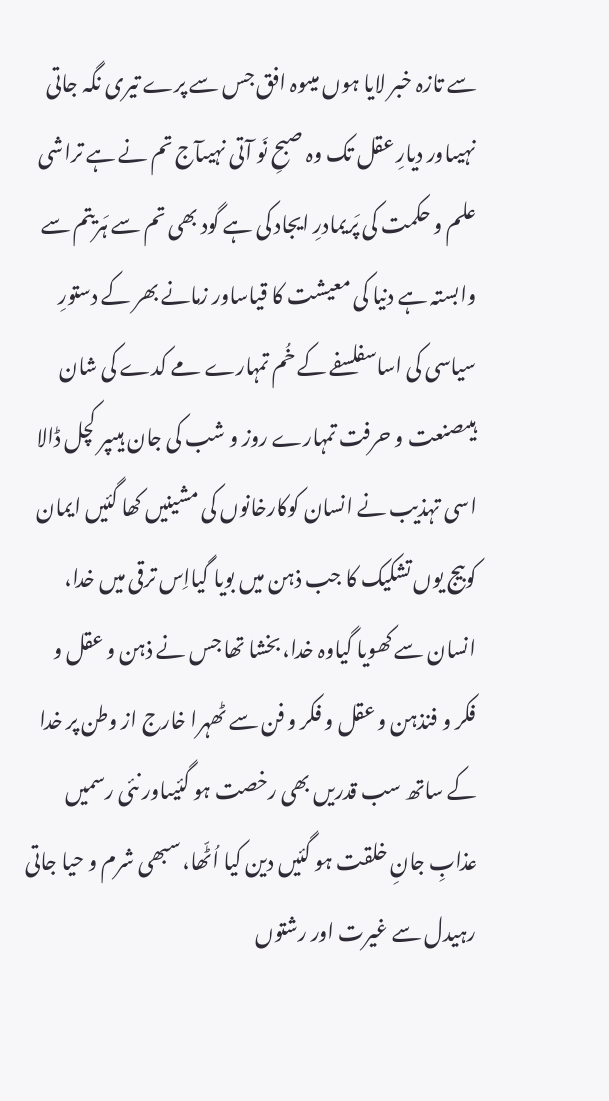سے تازہ خبر لایا ہوں میںوہ افق جس سے پرے تیری نگہ جاتی نہیںاور دیارِ عقل تک وہ صبحِ نَو آتی نہیںآج تم نے ہے تراشی علم و حکمت کی پَریمادرِ ایجاد کی ہے گود بھی تم سے ہَریتم سے وابستہ ہے دنیا کی معیشت کا قیاساور زمانے بھر کے دستورِ سیاسی کی اساسفلسفے کے خُم تمہارے مے کدے کی شان ہیںصنعت و حرفت تمہارے روز و شب کی جان ہیںپر کچل ڈالا اسی تہذیب نے انسان کوکارخانوں کی مشینیں کھا گئیں ایمان کوبیج یوں تشکیک کا جب ذہن میں بویا گیااِس ترقی میں خدا، انسان سے کھویا گیاوہ خدا، بخشا تھا جس نے ذہن و عقل و فکر و فنذہن و عقل و فکر و فن سے ٹھہرا خارج از وطن پر خدا کے ساتھ سب قدریں بھی رخصت ہو گئیںاور نئی رسمیں عذابِ جانِ خلقت ہو گئیں دین کیا اُٹّھا، سبھی شرم و حیا جاتی رہیدل سے غیرت اور رشتوں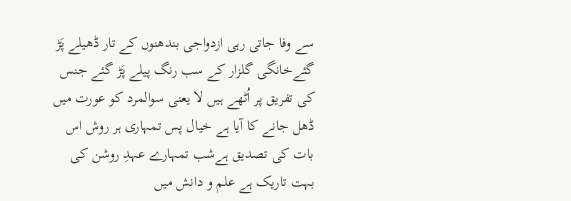سے وفا جاتی رہی ازدواجی بندھنوں کے تار ڈھیلے پَڑ گئےخانگی گلزار کے سب رنگ پیلے پَڑ گئے جنس کی تفریق پر اُٹھے ہیں لا یعنی سوالمرد کو عورت میں ڈھل جانے کا آیا ہے خیال پس تمہاری ہر روش اس بات کی تصدیق ہےشب تمہارے عہدِ روشن کی بہت تاریک ہے علم و دانش میں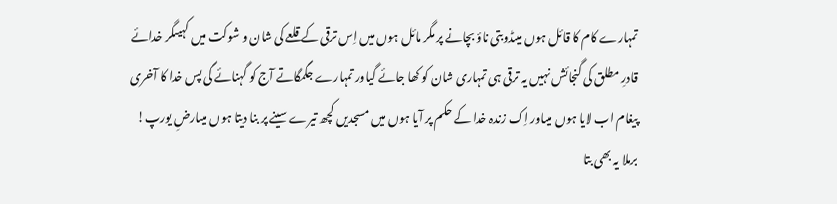تمہارے کام کا قائل ہوں میںڈوبتی ناؤ بچانے پر مگر مائل ہوں میں اِس ترقی کے قلعے کی شان و شوکت میں کہیںگر خدائے قادرِ مطلق کی گنجائش نہیں یہ ترقی ہی تمہاری شان کو کھا جائے گیاور تمہارے جگمگاتے آج کو گہنائے گی پس خدا کا آخری پیغام اب لایا ہوں میںاور اِک زندہ خدا کے حکم پر آیا ہوں میں مسجدیں کچھ تیرے سینے پر بنا دیتا ہوں میںارضِ یورپ! برملا یہ بھی بتا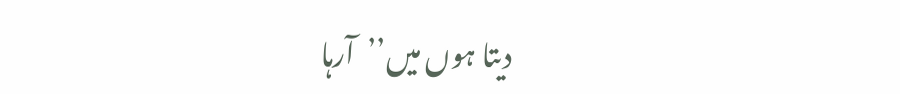دیتا ہوں میں’’آرہا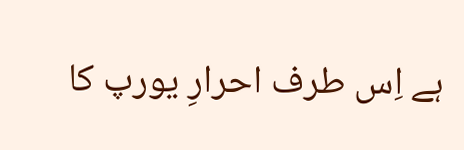ہے اِس طرف احرارِ یورپ کا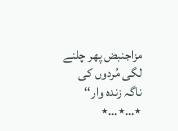مزاجنبض پھر چلنے لگی مُردوں کی ناگہ زندہ وار‘‘ ٭…٭…٭